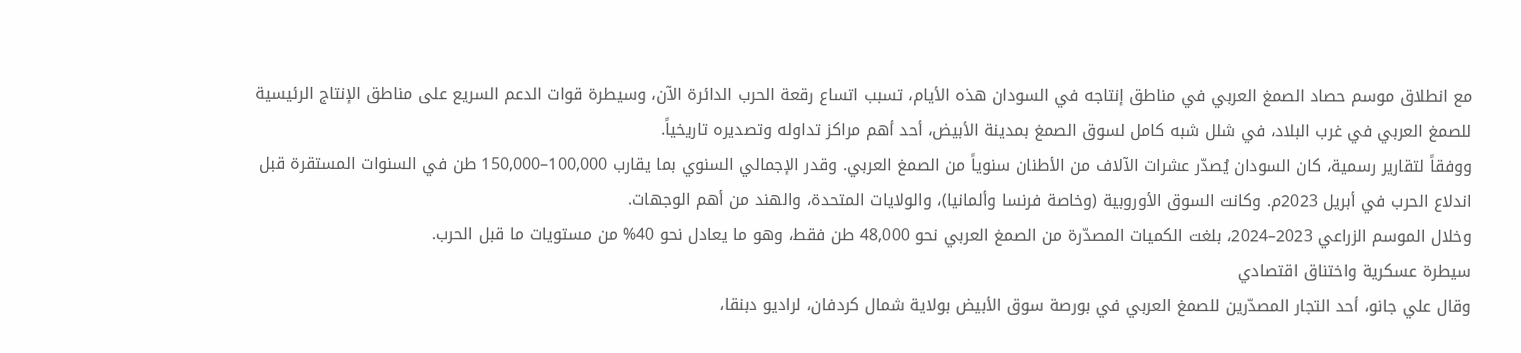مع انطلاق موسم حصاد الصمغ العربي في مناطق إنتاجه في السودان هذه الأيام، تسبب اتساع رقعة الحرب الدائرة الآن، وسيطرة قوات الدعم السريع على مناطق الإنتاج الرئيسية للصمغ العربي في غرب البلاد، في شلل شبه كامل لسوق الصمغ بمدينة الأبيض، أحد أهم مراكز تداوله وتصديره تاريخياً.
ووفقاً لتقارير رسمية، كان السودان يُصدّر عشرات الآلاف من الأطنان سنوياً من الصمغ العربي. وقدر الإجمالي السنوي بما يقارب 100,000–150,000 طن في السنوات المستقرة قبل اندلاع الحرب في أبريل 2023م. وكانت السوق الأوروبية (وخاصة فرنسا وألمانيا)، والولايات المتحدة، والهند من أهم الوجهات.
وخلال الموسم الزراعي 2023–2024، بلغت الكميات المصدّرة من الصمغ العربي نحو 48,000 طن فقط، وهو ما يعادل نحو 40% من مستويات ما قبل الحرب.
سيطرة عسكرية واختناق اقتصادي
وقال علي جانو، أحد التجار المصدّرين للصمغ العربي في بورصة سوق الأبيض بولاية شمال كردفان، لراديو دبنقا،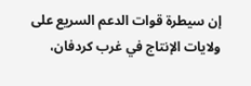إن سيطرة قوات الدعم السريع على ولايات الإنتاج في غرب كردفان،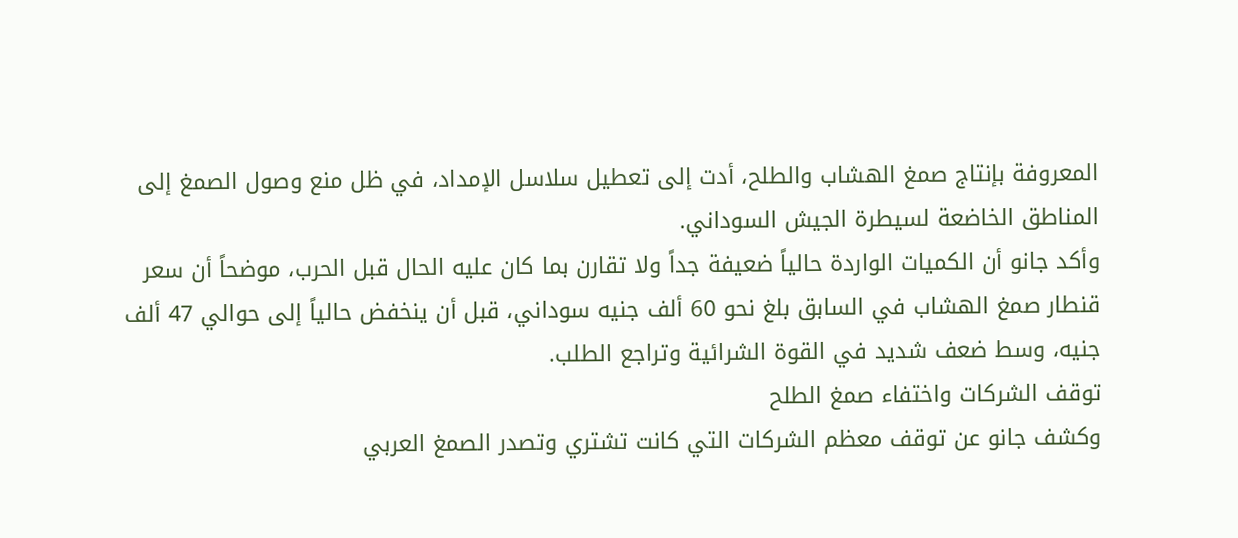المعروفة بإنتاج صمغ الهشاب والطلح، أدت إلى تعطيل سلاسل الإمداد، في ظل منع وصول الصمغ إلى المناطق الخاضعة لسيطرة الجيش السوداني.
وأكد جانو أن الكميات الواردة حالياً ضعيفة جداً ولا تقارن بما كان عليه الحال قبل الحرب، موضحاً أن سعر قنطار صمغ الهشاب في السابق بلغ نحو 60 ألف جنيه سوداني، قبل أن ينخفض حالياً إلى حوالي 47 ألف جنيه، وسط ضعف شديد في القوة الشرائية وتراجع الطلب.
توقف الشركات واختفاء صمغ الطلح
وكشف جانو عن توقف معظم الشركات التي كانت تشتري وتصدر الصمغ العربي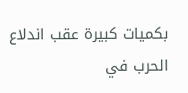بكميات كبيرة عقب اندلاع الحرب في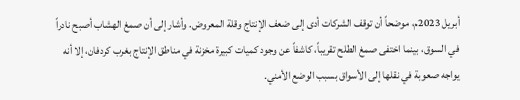أبريل 2023م، موضحاً أن توقف الشركات أدى إلى ضعف الإنتاج وقلة المعروض. وأشار إلى أن صمغ الهشاب أصبح نادراً في السوق، بينما اختفى صمغ الطلح تقريباً، كاشفاً عن وجود كميات كبيرة مخزنة في مناطق الإنتاج بغرب كردفان، إلا أنه يواجه صعوبة في نقلها إلى الأسواق بسبب الوضع الأمني.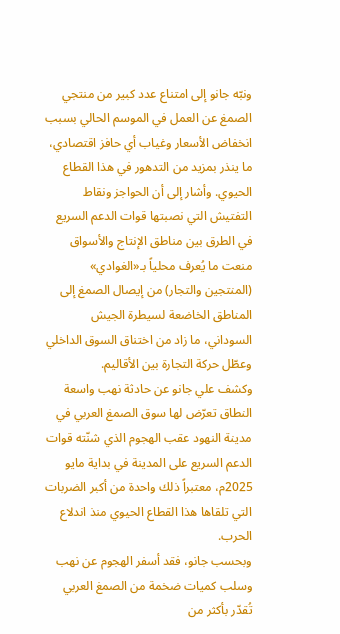ونبّه جانو إلى امتناع عدد كبير من منتجي الصمغ عن العمل في الموسم الحالي بسبب انخفاض الأسعار وغياب أي حافز اقتصادي، ما ينذر بمزيد من التدهور في هذا القطاع الحيوي. وأشار إلى أن الحواجز ونقاط التفتيش التي نصبتها قوات الدعم السريع في الطرق بين مناطق الإنتاج والأسواق منعت ما يُعرف محلياً بـ«الغوادي» (المنتجين والتجار) من إيصال الصمغ إلى المناطق الخاضعة لسيطرة الجيش السوداني، ما زاد من اختناق السوق الداخلي وعطّل حركة التجارة بين الأقاليم.
وكشف علي جانو عن حادثة نهب واسعة النطاق تعرّض لها سوق الصمغ العربي في مدينة النهود عقب الهجوم الذي شنّته قوات الدعم السريع على المدينة في بداية مايو 2025م، معتبراً ذلك واحدة من أكبر الضربات التي تلقاها هذا القطاع الحيوي منذ اندلاع الحرب.
وبحسب جانو، فقد أسفر الهجوم عن نهب وسلب كميات ضخمة من الصمغ العربي تُقدّر بأكثر من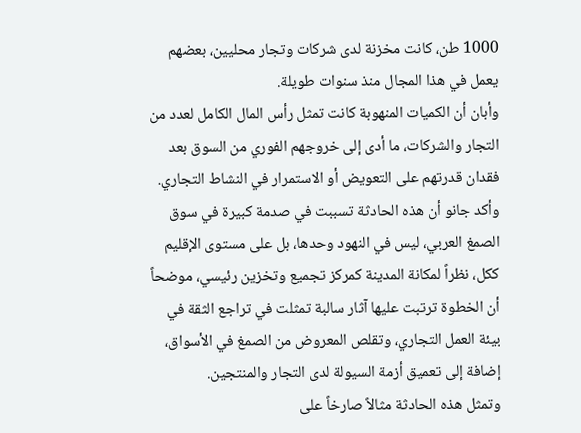1000 طن، كانت مخزنة لدى شركات وتجار محليين، بعضهم يعمل في هذا المجال منذ سنوات طويلة.
وأبان أن الكميات المنهوبة كانت تمثل رأس المال الكامل لعدد من التجار والشركات، ما أدى إلى خروجهم الفوري من السوق بعد فقدان قدرتهم على التعويض أو الاستمرار في النشاط التجاري.
وأكد جانو أن هذه الحادثة تسببت في صدمة كبيرة في سوق الصمغ العربي، ليس في النهود وحدها، بل على مستوى الإقليم ككل، نظراً لمكانة المدينة كمركز تجميع وتخزين رئيسي، موضحاً أن الخطوة ترتبت عليها آثار سالبة تمثلت في تراجع الثقة في بيئة العمل التجاري، وتقلص المعروض من الصمغ في الأسواق، إضافة إلى تعميق أزمة السيولة لدى التجار والمنتجين.
وتمثل هذه الحادثة مثالاً صارخاً على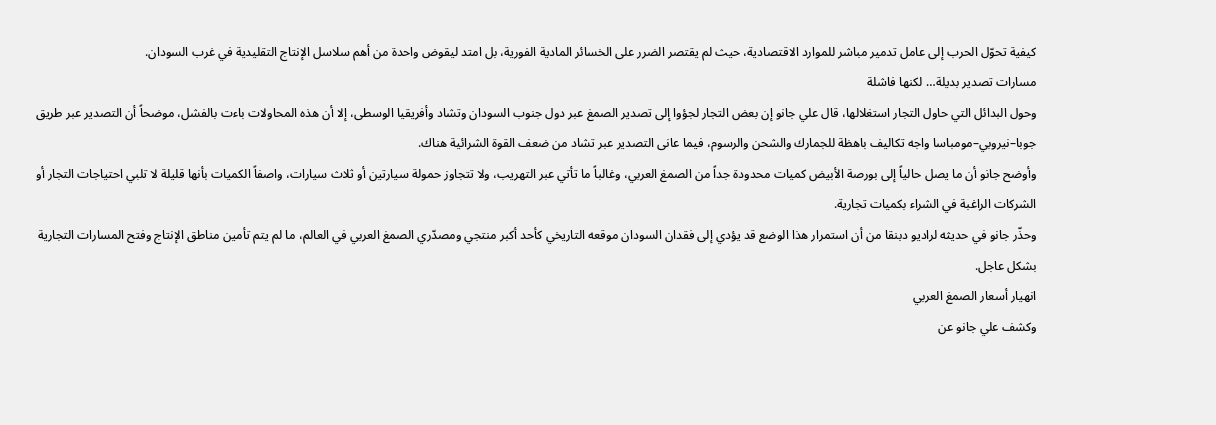كيفية تحوّل الحرب إلى عامل تدمير مباشر للموارد الاقتصادية، حيث لم يقتصر الضرر على الخسائر المادية الفورية، بل امتد ليقوض واحدة من أهم سلاسل الإنتاج التقليدية في غرب السودان.
مسارات تصدير بديلة… لكنها فاشلة
وحول البدائل التي حاول التجار استغلالها، قال علي جانو إن بعض التجار لجؤوا إلى تصدير الصمغ عبر دول جنوب السودان وتشاد وأفريقيا الوسطى، إلا أن هذه المحاولات باءت بالفشل، موضحاً أن التصدير عبر طريق جوبا–نيروبي–مومباسا واجه تكاليف باهظة للجمارك والشحن والرسوم، فيما عانى التصدير عبر تشاد من ضعف القوة الشرائية هناك.
وأوضح جانو أن ما يصل حالياً إلى بورصة الأبيض كميات محدودة جداً من الصمغ العربي، وغالباً ما تأتي عبر التهريب، ولا تتجاوز حمولة سيارتين أو ثلاث سيارات، واصفاً الكميات بأنها قليلة لا تلبي احتياجات التجار أو الشركات الراغبة في الشراء بكميات تجارية.
وحذّر جانو في حديثه لراديو دبنقا من أن استمرار هذا الوضع قد يؤدي إلى فقدان السودان موقعه التاريخي كأحد أكبر منتجي ومصدّري الصمغ العربي في العالم، ما لم يتم تأمين مناطق الإنتاج وفتح المسارات التجارية بشكل عاجل.
انهيار أسعار الصمغ العربي
وكشف علي جانو عن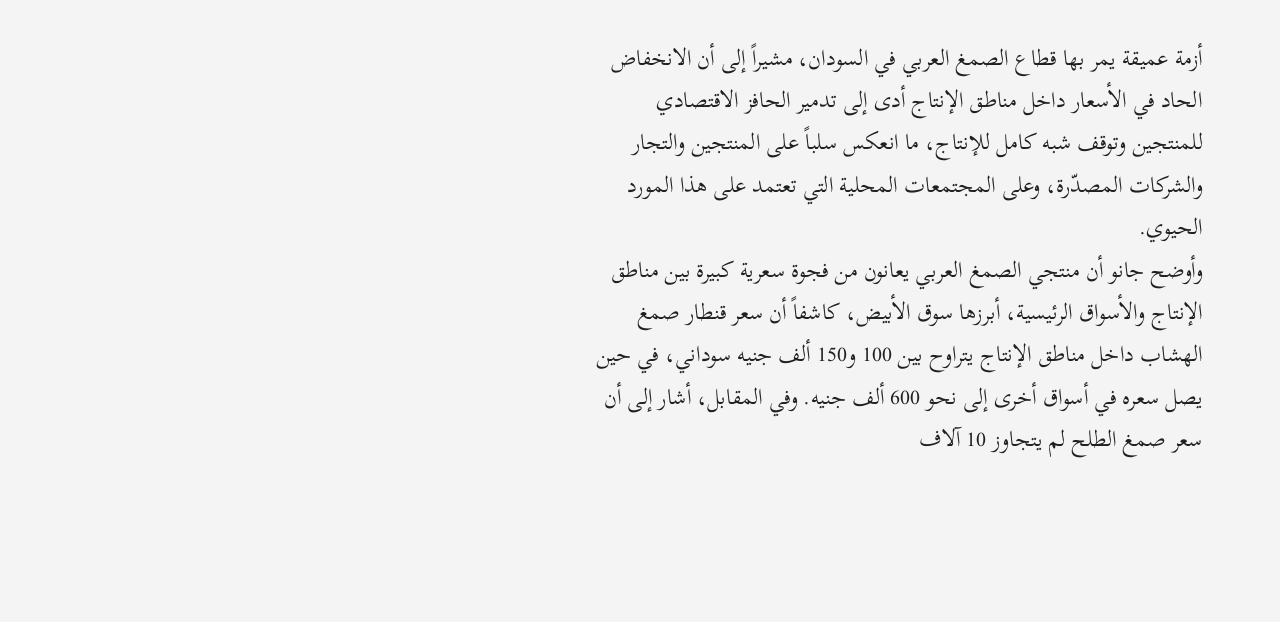أزمة عميقة يمر بها قطاع الصمغ العربي في السودان، مشيراً إلى أن الانخفاض الحاد في الأسعار داخل مناطق الإنتاج أدى إلى تدمير الحافز الاقتصادي للمنتجين وتوقف شبه كامل للإنتاج، ما انعكس سلباً على المنتجين والتجار والشركات المصدّرة، وعلى المجتمعات المحلية التي تعتمد على هذا المورد الحيوي.
وأوضح جانو أن منتجي الصمغ العربي يعانون من فجوة سعرية كبيرة بين مناطق الإنتاج والأسواق الرئيسية، أبرزها سوق الأبيض، كاشفاً أن سعر قنطار صمغ الهشاب داخل مناطق الإنتاج يتراوح بين 100 و150 ألف جنيه سوداني، في حين يصل سعره في أسواق أخرى إلى نحو 600 ألف جنيه. وفي المقابل، أشار إلى أن سعر صمغ الطلح لم يتجاوز 10 آلاف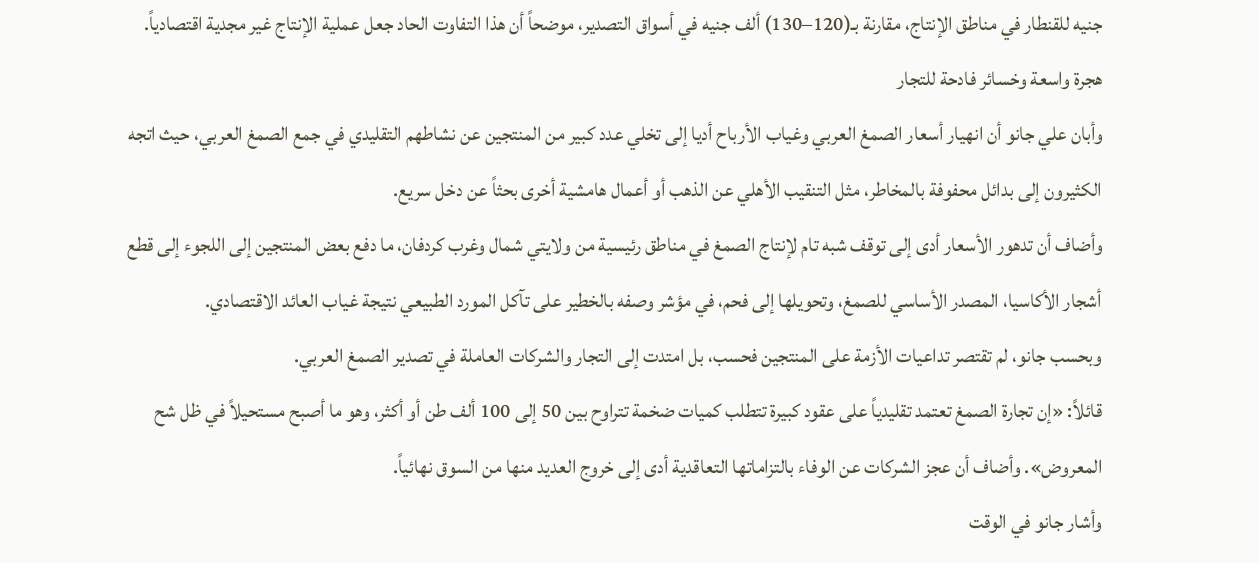جنيه للقنطار في مناطق الإنتاج، مقارنة بـ(120–130) ألف جنيه في أسواق التصدير، موضحاً أن هذا التفاوت الحاد جعل عملية الإنتاج غير مجدية اقتصادياً.
هجرة واسعة وخسائر فادحة للتجار
وأبان علي جانو أن انهيار أسعار الصمغ العربي وغياب الأرباح أديا إلى تخلي عدد كبير من المنتجين عن نشاطهم التقليدي في جمع الصمغ العربي، حيث اتجه الكثيرون إلى بدائل محفوفة بالمخاطر، مثل التنقيب الأهلي عن الذهب أو أعمال هامشية أخرى بحثاً عن دخل سريع.
وأضاف أن تدهور الأسعار أدى إلى توقف شبه تام لإنتاج الصمغ في مناطق رئيسية من ولايتي شمال وغرب كردفان، ما دفع بعض المنتجين إلى اللجوء إلى قطع أشجار الأكاسيا، المصدر الأساسي للصمغ، وتحويلها إلى فحم، في مؤشر وصفه بالخطير على تآكل المورد الطبيعي نتيجة غياب العائد الاقتصادي.
وبحسب جانو، لم تقتصر تداعيات الأزمة على المنتجين فحسب، بل امتدت إلى التجار والشركات العاملة في تصدير الصمغ العربي.
قائلاً: «إن تجارة الصمغ تعتمد تقليدياً على عقود كبيرة تتطلب كميات ضخمة تتراوح بين 50 إلى 100 ألف طن أو أكثر، وهو ما أصبح مستحيلاً في ظل شح المعروض». وأضاف أن عجز الشركات عن الوفاء بالتزاماتها التعاقدية أدى إلى خروج العديد منها من السوق نهائياً.
وأشار جانو في الوقت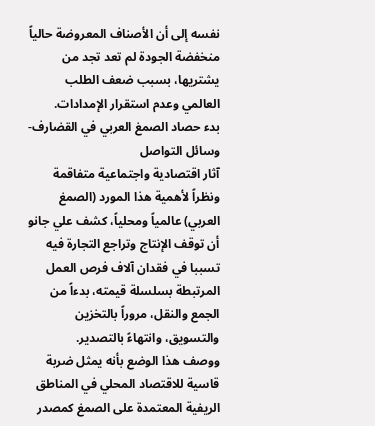نفسه إلى أن الأصناف المعروضة حالياً منخفضة الجودة لم تعد تجد من يشتريها، بسبب ضعف الطلب العالمي وعدم استقرار الإمدادات.
بدء حصاد الصمغ العربي في القضارف- وسائل التواصل
آثار اقتصادية واجتماعية متفاقمة
ونظراً لأهمية هذا المورد (الصمغ العربي) عالمياً ومحلياً، كشف علي جانو أن توقف الإنتاج وتراجع التجارة فيه تسببا في فقدان آلاف فرص العمل المرتبطة بسلسلة قيمته، بدءاً من الجمع والنقل، مروراً بالتخزين والتسويق، وانتهاءً بالتصدير.
ووصف هذا الوضع بأنه يمثل ضربة قاسية للاقتصاد المحلي في المناطق الريفية المعتمدة على الصمغ كمصدر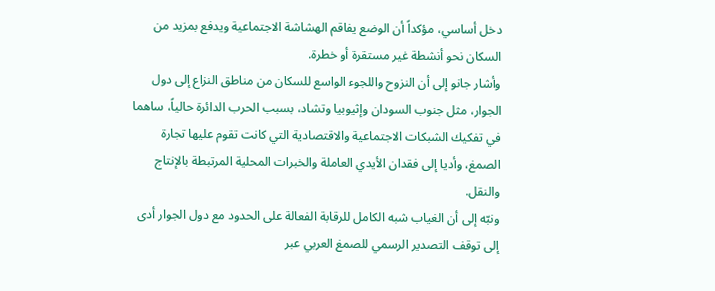دخل أساسي، مؤكداً أن الوضع يفاقم الهشاشة الاجتماعية ويدفع بمزيد من السكان نحو أنشطة غير مستقرة أو خطرة.
وأشار جانو إلى أن النزوح واللجوء الواسع للسكان من مناطق النزاع إلى دول الجوار، مثل جنوب السودان وإثيوبيا وتشاد، بسبب الحرب الدائرة حالياً، ساهما في تفكيك الشبكات الاجتماعية والاقتصادية التي كانت تقوم عليها تجارة الصمغ، وأديا إلى فقدان الأيدي العاملة والخبرات المحلية المرتبطة بالإنتاج والنقل.
ونبّه إلى أن الغياب شبه الكامل للرقابة الفعالة على الحدود مع دول الجوار أدى إلى توقف التصدير الرسمي للصمغ العربي عبر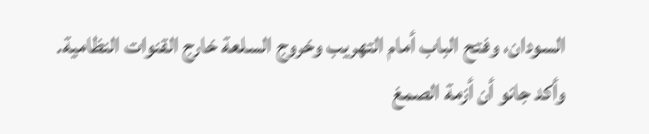السودان، وفتح الباب أمام التهريب وخروج السلعة خارج القنوات النظامية.
وأكد جانو أن أزمة الصمغ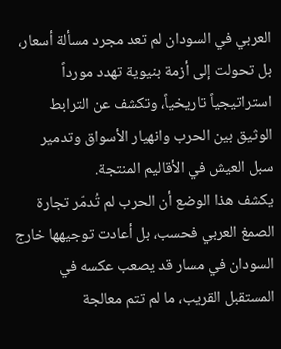العربي في السودان لم تعد مجرد مسألة أسعار، بل تحولت إلى أزمة بنيوية تهدد مورداً استراتيجياً تاريخياً، وتكشف عن الترابط الوثيق بين الحرب وانهيار الأسواق وتدمير سبل العيش في الأقاليم المنتجة.
يكشف هذا الوضع أن الحرب لم تُدمّر تجارة الصمغ العربي فحسب، بل أعادت توجيهها خارج السودان في مسار قد يصعب عكسه في المستقبل القريب، ما لم تتم معالجة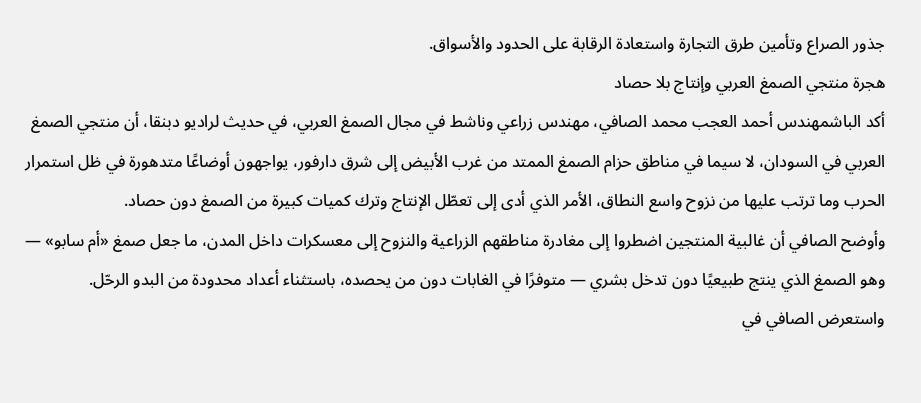جذور الصراع وتأمين طرق التجارة واستعادة الرقابة على الحدود والأسواق.
هجرة منتجي الصمغ العربي وإنتاج بلا حصاد
أكد الباشمهندس أحمد العجب محمد الصافي، مهندس زراعي وناشط في مجال الصمغ العربي، في حديث لراديو دبنقا، أن منتجي الصمغ العربي في السودان، لا سيما في مناطق حزام الصمغ الممتد من غرب الأبيض إلى شرق دارفور، يواجهون أوضاعًا متدهورة في ظل استمرار الحرب وما ترتب عليها من نزوح واسع النطاق، الأمر الذي أدى إلى تعطّل الإنتاج وترك كميات كبيرة من الصمغ دون حصاد.
وأوضح الصافي أن غالبية المنتجين اضطروا إلى مغادرة مناطقهم الزراعية والنزوح إلى معسكرات داخل المدن، ما جعل صمغ «أم سابو» — وهو الصمغ الذي ينتج طبيعيًا دون تدخل بشري — متوفرًا في الغابات دون من يحصده، باستثناء أعداد محدودة من البدو الرحّل.
واستعرض الصافي في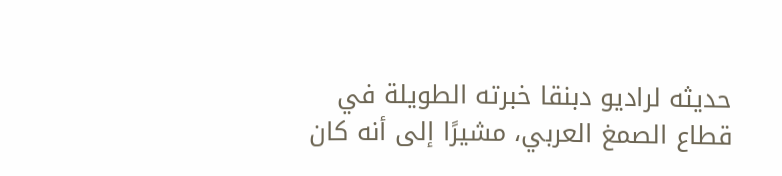حديثه لراديو دبنقا خبرته الطويلة في قطاع الصمغ العربي، مشيرًا إلى أنه كان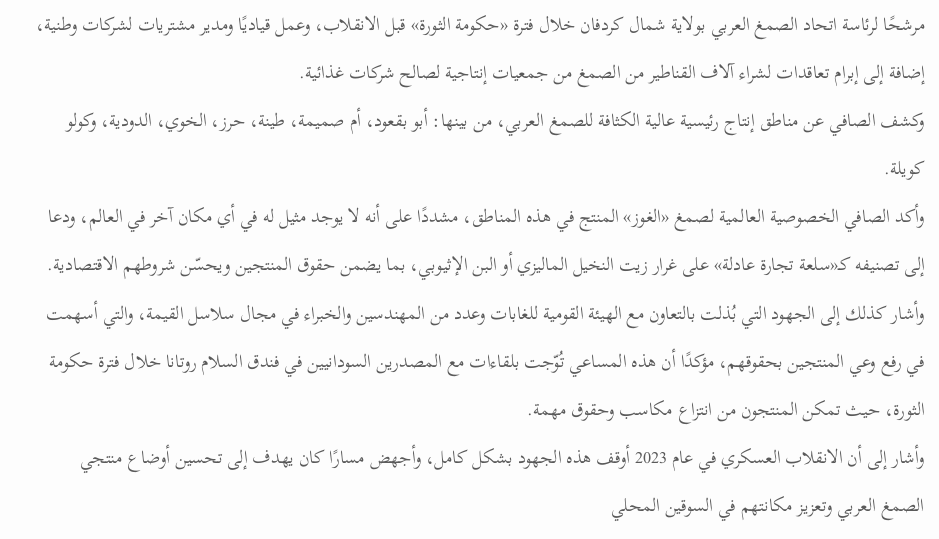مرشحًا لرئاسة اتحاد الصمغ العربي بولاية شمال كردفان خلال فترة «حكومة الثورة» قبل الانقلاب، وعمل قياديًا ومدير مشتريات لشركات وطنية، إضافة إلى إبرام تعاقدات لشراء آلاف القناطير من الصمغ من جمعيات إنتاجية لصالح شركات غذائية.
وكشف الصافي عن مناطق إنتاج رئيسية عالية الكثافة للصمغ العربي، من بينها: أبو بقعود، أم صميمة، طينة، حرز، الخوي، الدودية، وكولو كويلة.
وأكد الصافي الخصوصية العالمية لصمغ «الغوز» المنتج في هذه المناطق، مشددًا على أنه لا يوجد مثيل له في أي مكان آخر في العالم، ودعا إلى تصنيفه كـ«سلعة تجارة عادلة» على غرار زيت النخيل الماليزي أو البن الإثيوبي، بما يضمن حقوق المنتجين ويحسّن شروطهم الاقتصادية.
وأشار كذلك إلى الجهود التي بُذلت بالتعاون مع الهيئة القومية للغابات وعدد من المهندسين والخبراء في مجال سلاسل القيمة، والتي أسهمت في رفع وعي المنتجين بحقوقهم، مؤكدًا أن هذه المساعي تُوّجت بلقاءات مع المصدرين السودانيين في فندق السلام روتانا خلال فترة حكومة الثورة، حيث تمكن المنتجون من انتزاع مكاسب وحقوق مهمة.
وأشار إلى أن الانقلاب العسكري في عام 2023 أوقف هذه الجهود بشكل كامل، وأجهض مسارًا كان يهدف إلى تحسين أوضاع منتجي الصمغ العربي وتعزيز مكانتهم في السوقين المحلي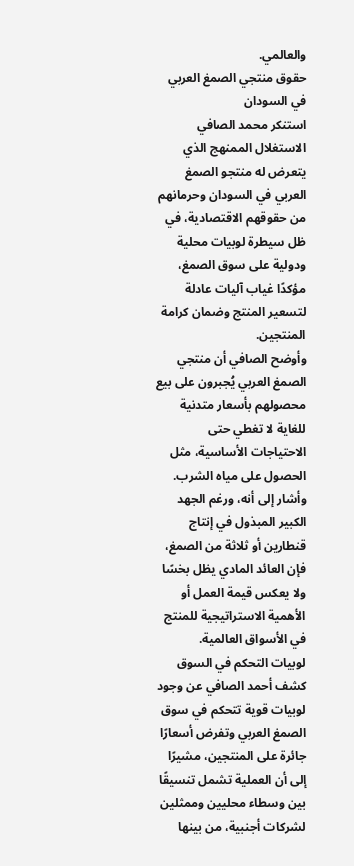والعالمي.
حقوق منتجي الصمغ العربي في السودان
استنكر محمد الصافي الاستغلال الممنهج الذي يتعرض له منتجو الصمغ العربي في السودان وحرمانهم من حقوقهم الاقتصادية، في ظل سيطرة لوبيات محلية ودولية على سوق الصمغ، مؤكدًا غياب آليات عادلة لتسعير المنتج وضمان كرامة المنتجين.
وأوضح الصافي أن منتجي الصمغ العربي يُجبرون على بيع محصولهم بأسعار متدنية للغاية لا تغطي حتى الاحتياجات الأساسية، مثل الحصول على مياه الشرب.
وأشار إلى أنه، ورغم الجهد الكبير المبذول في إنتاج قنطارين أو ثلاثة من الصمغ، فإن العائد المادي يظل بخسًا ولا يعكس قيمة العمل أو الأهمية الاستراتيجية للمنتج في الأسواق العالمية.
لوبيات التحكم في السوق
كشف أحمد الصافي عن وجود لوبيات قوية تتحكم في سوق الصمغ العربي وتفرض أسعارًا جائرة على المنتجين، مشيرًا إلى أن العملية تشمل تنسيقًا بين وسطاء محليين وممثلين لشركات أجنبية، من بينها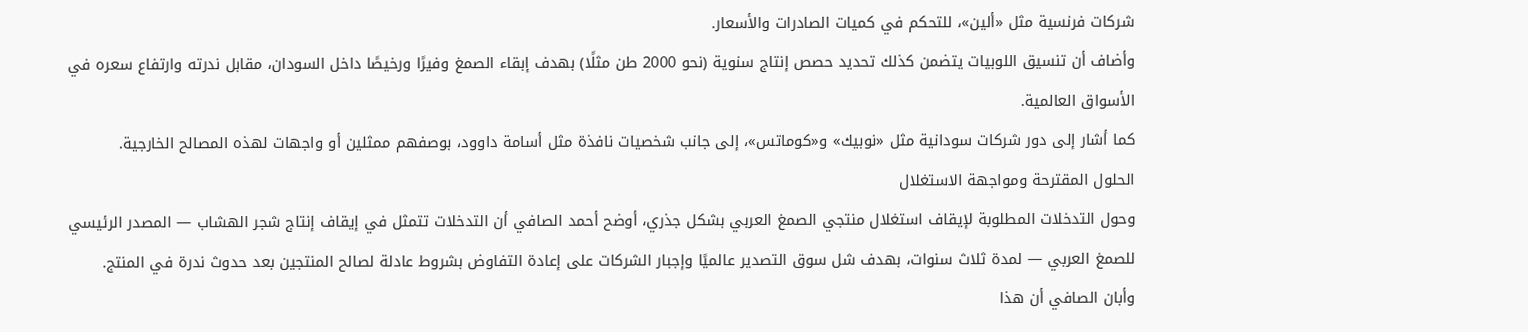شركات فرنسية مثل «ألين»، للتحكم في كميات الصادرات والأسعار.
وأضاف أن تنسيق اللوبيات يتضمن كذلك تحديد حصص إنتاج سنوية (نحو 2000 طن مثلًا) بهدف إبقاء الصمغ وفيرًا ورخيصًا داخل السودان، مقابل ندرته وارتفاع سعره في الأسواق العالمية.
كما أشار إلى دور شركات سودانية مثل «نوبيك» و«كوماتس»، إلى جانب شخصيات نافذة مثل أسامة داوود، بوصفهم ممثلين أو واجهات لهذه المصالح الخارجية.
الحلول المقترحة ومواجهة الاستغلال
وحول التدخلات المطلوبة لإيقاف استغلال منتجي الصمغ العربي بشكل جذري، أوضح أحمد الصافي أن التدخلات تتمثل في إيقاف إنتاج شجر الهشاب — المصدر الرئيسي للصمغ العربي — لمدة ثلاث سنوات، بهدف شل سوق التصدير عالميًا وإجبار الشركات على إعادة التفاوض بشروط عادلة لصالح المنتجين بعد حدوث ندرة في المنتج.
وأبان الصافي أن هذا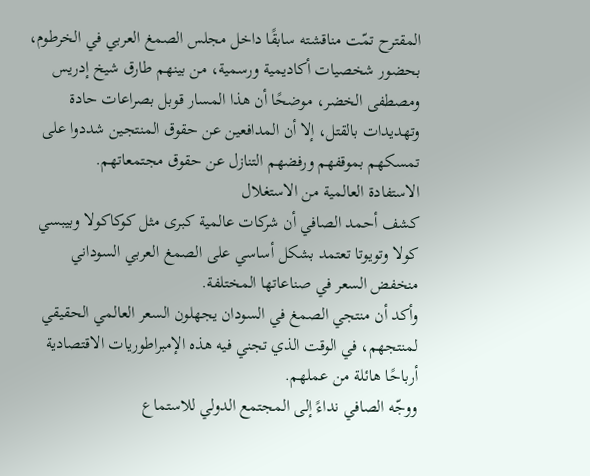المقترح تمّت مناقشته سابقًا داخل مجلس الصمغ العربي في الخرطوم، بحضور شخصيات أكاديمية ورسمية، من بينهم طارق شيخ إدريس ومصطفى الخضر، موضحًا أن هذا المسار قوبل بصراعات حادة وتهديدات بالقتل، إلا أن المدافعين عن حقوق المنتجين شددوا على تمسكهم بموقفهم ورفضهم التنازل عن حقوق مجتمعاتهم.
الاستفادة العالمية من الاستغلال
كشف أحمد الصافي أن شركات عالمية كبرى مثل كوكاكولا وبيبسي كولا وتويوتا تعتمد بشكل أساسي على الصمغ العربي السوداني منخفض السعر في صناعاتها المختلفة.
وأكد أن منتجي الصمغ في السودان يجهلون السعر العالمي الحقيقي لمنتجهم، في الوقت الذي تجني فيه هذه الإمبراطوريات الاقتصادية أرباحًا هائلة من عملهم.
ووجّه الصافي نداءً إلى المجتمع الدولي للاستماع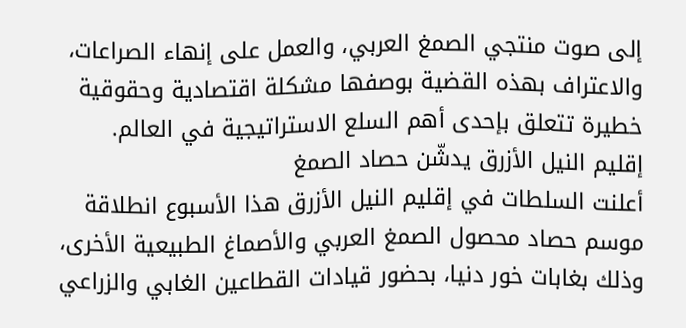إلى صوت منتجي الصمغ العربي، والعمل على إنهاء الصراعات، والاعتراف بهذه القضية بوصفها مشكلة اقتصادية وحقوقية خطيرة تتعلق بإحدى أهم السلع الاستراتيجية في العالم.
إقليم النيل الأزرق يدشّن حصاد الصمغ
أعلنت السلطات في إقليم النيل الأزرق هذا الأسبوع انطلاقة موسم حصاد محصول الصمغ العربي والأصماغ الطبيعية الأخرى، وذلك بغابات خور دنيا، بحضور قيادات القطاعين الغابي والزراعي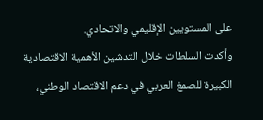على المستويين الإقليمي والاتحادي.
وأكدت السلطات خلال التدشين الأهمية الاقتصادية الكبيرة للصمغ العربي في دعم الاقتصاد الوطني،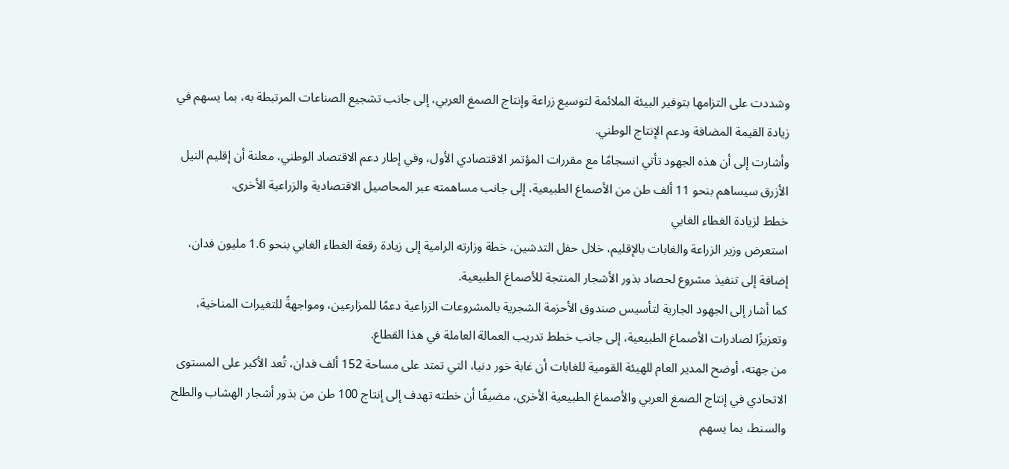وشددت على التزامها بتوفير البيئة الملائمة لتوسيع زراعة وإنتاج الصمغ العربي، إلى جانب تشجيع الصناعات المرتبطة به، بما يسهم في زيادة القيمة المضافة ودعم الإنتاج الوطني.
وأشارت إلى أن هذه الجهود تأتي انسجامًا مع مقررات المؤتمر الاقتصادي الأول، وفي إطار دعم الاقتصاد الوطني، معلنة أن إقليم النيل الأزرق سيساهم بنحو 11 ألف طن من الأصماغ الطبيعية، إلى جانب مساهمته عبر المحاصيل الاقتصادية والزراعية الأخرى.
خطط لزيادة الغطاء الغابي
استعرض وزير الزراعة والغابات بالإقليم، خلال حفل التدشين، خطة وزارته الرامية إلى زيادة رقعة الغطاء الغابي بنحو 1.6 مليون فدان، إضافة إلى تنفيذ مشروع لحصاد بذور الأشجار المنتجة للأصماغ الطبيعية.
كما أشار إلى الجهود الجارية لتأسيس صندوق الأحزمة الشجرية بالمشروعات الزراعية دعمًا للمزارعين، ومواجهةً للتغيرات المناخية، وتعزيزًا لصادرات الأصماغ الطبيعية، إلى جانب خطط تدريب العمالة العاملة في هذا القطاع.
من جهته، أوضح المدير العام للهيئة القومية للغابات أن غابة خور دنيا، التي تمتد على مساحة 152 ألف فدان، تُعد الأكبر على المستوى الاتحادي في إنتاج الصمغ العربي والأصماغ الطبيعية الأخرى، مضيفًا أن خطته تهدف إلى إنتاج 100 طن من بذور أشجار الهشاب والطلح والسنط، بما يسهم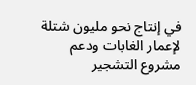في إنتاج نحو مليون شتلة لإعمار الغابات ودعم مشروع التشجير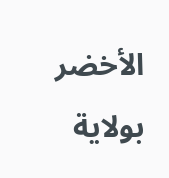الأخضر بولاية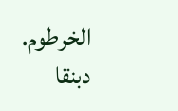الخرطوم.
دبنقا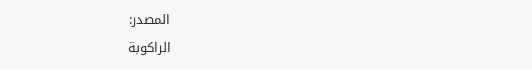المصدر:
الراكوبة